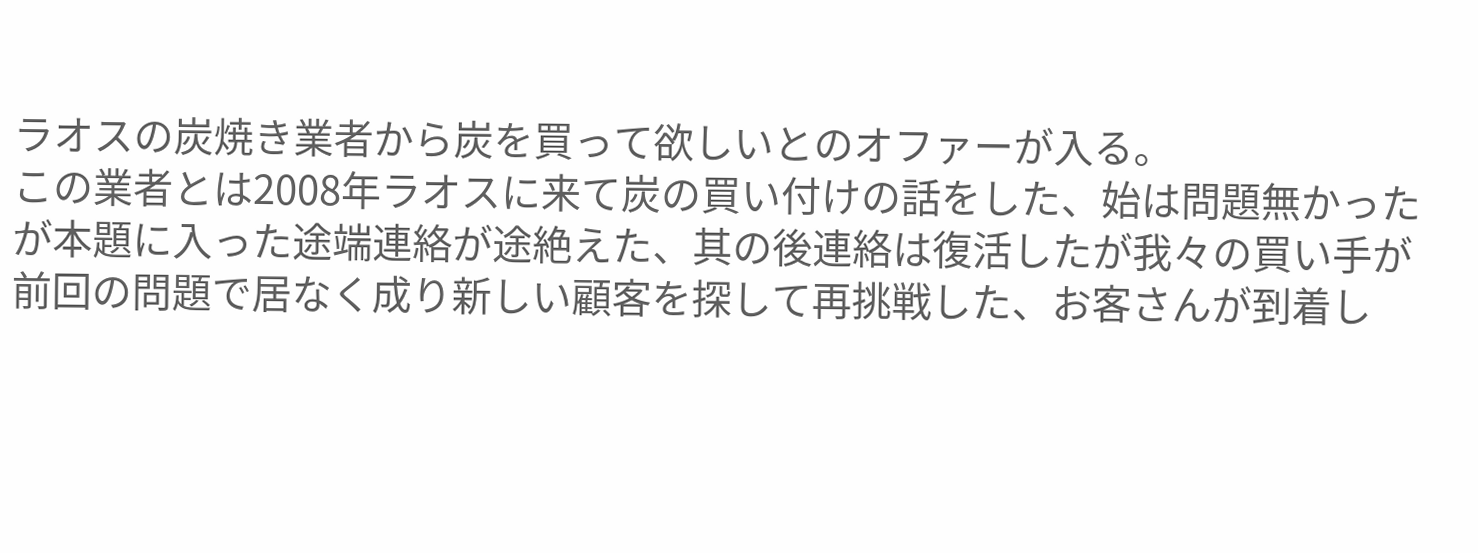ラオスの炭焼き業者から炭を買って欲しいとのオファーが入る。
この業者とは2008年ラオスに来て炭の買い付けの話をした、始は問題無かったが本題に入った途端連絡が途絶えた、其の後連絡は復活したが我々の買い手が前回の問題で居なく成り新しい顧客を探して再挑戦した、お客さんが到着し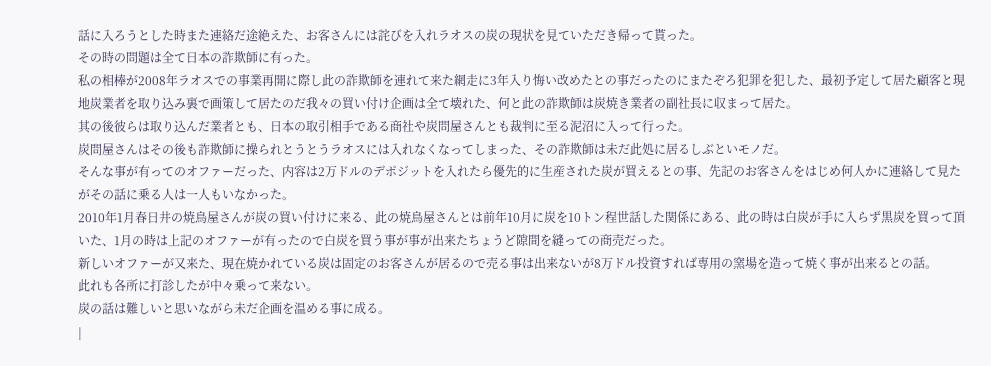話に入ろうとした時また連絡だ途絶えた、お客さんには詫びを入れラオスの炭の現状を見ていただき帰って貰った。
その時の問題は全て日本の詐欺師に有った。
私の相棒が2008年ラオスでの事業再開に際し此の詐欺師を連れて来た網走に3年入り悔い改めたとの事だったのにまたぞろ犯罪を犯した、最初予定して居た顧客と現地炭業者を取り込み裏で画策して居たのだ我々の買い付け企画は全て壊れた、何と此の詐欺師は炭焼き業者の副社長に収まって居た。
其の後彼らは取り込んだ業者とも、日本の取引相手である商社や炭問屋さんとも裁判に至る泥沼に入って行った。
炭問屋さんはその後も詐欺師に操られとうとうラオスには入れなくなってしまった、その詐欺師は未だ此処に居るしぶといモノだ。
そんな事が有ってのオファーだった、内容は2万ドルのデポジットを入れたら優先的に生産された炭が買えるとの事、先記のお客さんをはじめ何人かに連絡して見たがその話に乗る人は一人もいなかった。
2010年1月春日井の焼鳥屋さんが炭の買い付けに来る、此の焼鳥屋さんとは前年10月に炭を10トン程世話した関係にある、此の時は白炭が手に入らず黒炭を買って頂いた、1月の時は上記のオファーが有ったので白炭を買う事が事が出来たちょうど隙間を縫っての商売だった。
新しいオファーが又来た、現在焼かれている炭は固定のお客さんが居るので売る事は出来ないが8万ドル投資すれば専用の窯場を造って焼く事が出来るとの話。
此れも各所に打診したが中々乗って来ない。
炭の話は難しいと思いながら未だ企画を温める事に成る。
|